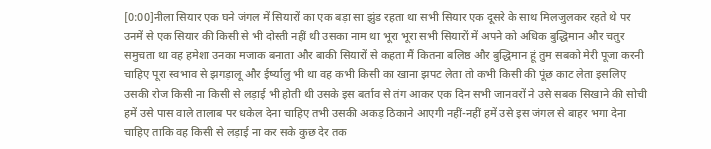[0:00]नीला सियार एक घने जंगल में सियारों का एक बड़ा सा झुंड रहता था सभी सियार एक दूसरे के साथ मिलजुलकर रहते थे पर उनमें से एक सियार की किसी से भी दोस्ती नहीं थी उसका नाम था भूरा भूरा सभी सियारों में अपने को अधिक बुद्धिमान और चतुर समुचता था वह हमेशा उनका मजाक बनाता और बाकी सियारों से कहता मैं कितना बलिष्ठ और बुद्धिमान हूं तुम सबको मेरी पूजा करनी चाहिए पूरा स्वभाव से झगड़ालू और ईर्ष्यालु भी था वह कभी किसी का खाना झपट लेता तो कभी किसी की पूंछ काट लेता इसलिए उसकी रोज किसी ना किसी से लड़ाई भी होती थी उसके इस बर्ताव से तंग आकर एक दिन सभी जानवरों ने उसे सबक सिखाने की सोची हमें उसे पास वाले तालाब पर धकेल देना चाहिए तभी उसकी अकड़ ठिकाने आएगी नहीं-नहीं हमें उसे इस जंगल से बाहर भगा देना चाहिए ताकि वह किसी से लड़ाई ना कर सके कुछ देर तक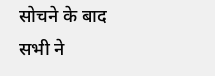सोचने के बाद सभी ने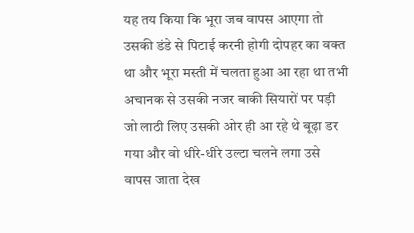यह तय किया कि भूरा जब वापस आएगा तो उसकी डंडे से पिटाई करनी होगी दोपहर का वक्त था और भूरा मस्ती में चलता हुआ आ रहा था तभी अचानक से उसकी नजर बाकी सियारों पर पड़ी जो लाठी लिए उसकी ओर ही आ रहे थे बूढ़ा डर गया और वो धीरे-धीरे उल्टा चलने लगा उसे वापस जाता देख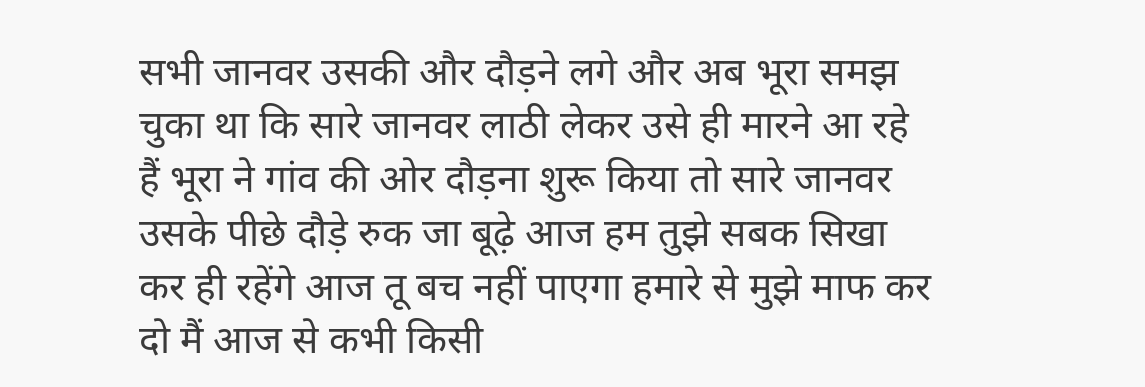सभी जानवर उसकी और दौड़ने लगे और अब भूरा समझ चुका था कि सारे जानवर लाठी लेकर उसे ही मारने आ रहे हैं भूरा ने गांव की ओर दौड़ना शुरू किया तो सारे जानवर उसके पीछे दौड़े रुक जा बूढ़े आज हम तुझे सबक सिखा कर ही रहेंगे आज तू बच नहीं पाएगा हमारे से मुझे माफ कर दो मैं आज से कभी किसी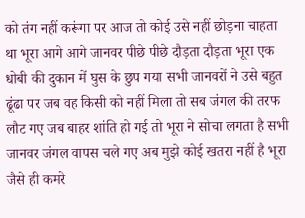को तंग नहीं करूंगा पर आज तो कोई उसे नहीं छोड़ना चाहता था भूरा आगे आगे जानवर पीछे पीछे दौड़ता दौड़ता भूरा एक धोबी की दुकान में घुस के छुप गया सभी जानवरों ने उसे बहुत ढूंढा पर जब वह किसी को नहीं मिला तो सब जंगल की तरफ लौट गए जब बाहर शांति हो गई तो भूरा ने सोचा लगता है सभी जानवर जंगल वापस चले गए अब मुझे कोई खतरा नहीं है भूरा जैसे ही कमरे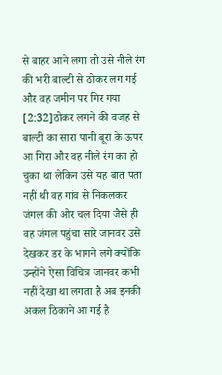से बाहर आने लगा तो उसे नीले रंग की भरी बाल्टी से ठोकर लग गई और वह जमीन पर गिर गया
[2:32]ठोकर लगने की वजह से बाल्टी का सारा पानी बूरा के ऊपर आ गिरा और वह नीले रंग का हो चुका था लेकिन उसे यह बात पता नहीं थी वह गांव से निकलकर जंगल की ओर चल दिया जैसे ही वह जंगल पहुंचा सारे जानवर उसे देखकर डर के भागने लगे क्योंकि उन्होंने ऐसा विचित्र जानवर कभी नहीं देखा था लगता है अब इनकी अकल ठिकाने आ गई है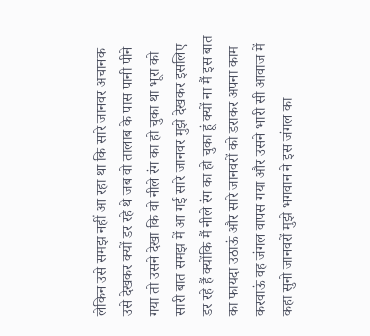लेकिन उसे समझ नहीं आ रहा था कि सारे जानवर अचानक उसे देखकर क्यों डर रहे थे जब वो तालाब के पास पानी पीने गया तो उसने देखा कि वो नीले रंग का हो चुका था भूरा को सारी बात समझ में आ गई सारे जानवर मुझे देखकर इसलिए डर रहे हैं क्योंकि मैं नीले रंग का हो चुका हूं क्यों ना मैं इस बात का फायदा उठाऊं और सारे जानवरों को डराकर अपना काम करवाऊं वह जंगल वापस गया और उसने भारी सी आवाज में कहा सुनो जानवरों मुझे भगवान ने इस जंगल का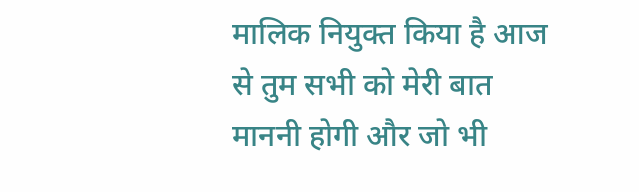मालिक नियुक्त किया है आज से तुम सभी को मेरी बात माननी होगी और जो भी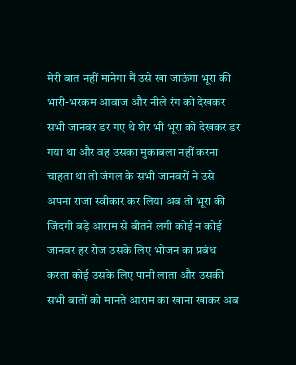मेरी बात नहीं मानेगा मैं उसे खा जाऊंगा भूरा की भारी-भरकम आवाज और नीले रंग को देखकर सभी जानवर डर गए थे शेर भी भूरा को देखकर डर गया था और वह उसका मुकाबला नहीं करना चाहता था तो जंगल के सभी जानवरों ने उसे अपना राजा स्वीकार कर लिया अब तो भूरा की जिंदगी बड़े आराम से बीतने लगी कोई न कोई जानवर हर रोज उसके लिए भोजन का प्रबंध करता कोई उसके लिए पानी लाता और उसकी सभी बातों को मानते आराम का खाना खाकर अब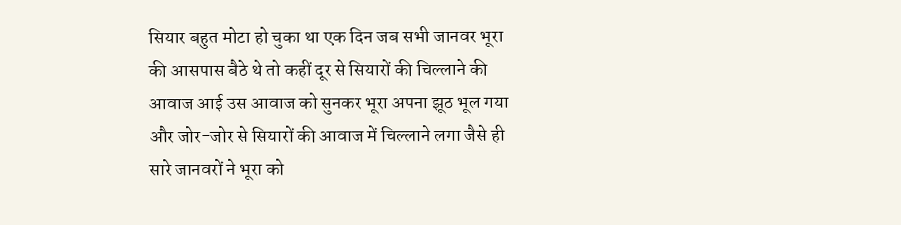सियार बहुत मोटा हो चुका था एक दिन जब सभी जानवर भूरा की आसपास बैठे थे तो कहीं दूर से सियारों की चिल्लाने की आवाज आई उस आवाज को सुनकर भूरा अपना झूठ भूल गया और जोर-जोर से सियारों की आवाज में चिल्लाने लगा जैसे ही सारे जानवरों ने भूरा को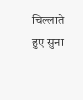चिल्लाते हुए सुना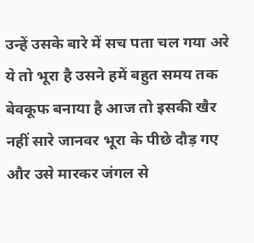उन्हें उसके बारे में सच पता चल गया अरे ये तो भूरा है उसने हमें बहुत समय तक बेवकूफ बनाया है आज तो इसकी खैर नहीं सारे जानवर भूरा के पीछे दौड़ गए और उसे मारकर जंगल से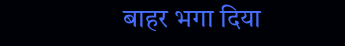बाहर भगा दिया